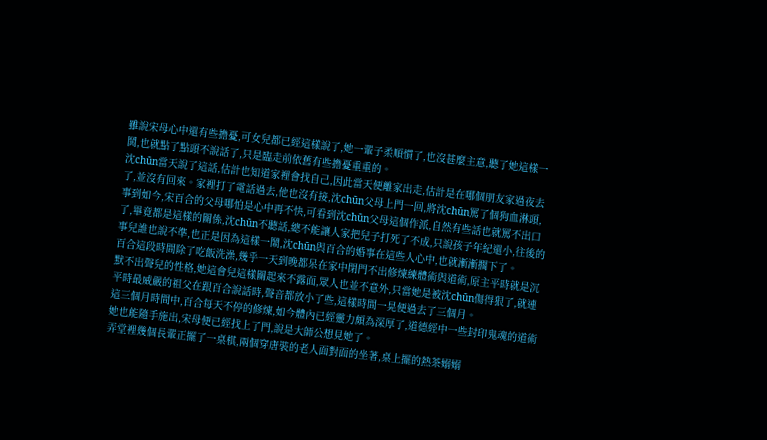雖說宋母心中還有些擔憂,可女兒都已經這樣說了,她一輩子柔順慣了,也沒甚麼主意,聽了她這樣一鬨,也就點了點頭不說話了,只是臨走前依舊有些擔憂重重的。
沈chūn當天說了這話,估計也知道家裡會找自己,因此當天便離家出走,估計是在哪個朋友家過夜去了,並沒有回來。家裡打了電話過去,他也沒有接,沈chūn父母上門一回,將沈chūn罵了個狗血淋頭,事到如今,宋百合的父母哪怕是心中再不快,可看到沈chūn父母這個作派,自然有些話也就罵不出口了,畢竟都是這樣的關係,沈chūn不聽話,總不能讓人家把兒子打死了不成,只說孩子年紀還小,往後的事兒誰也說不準,也正是因為這樣一鬧,沈chūn與百合的婚事在這些人心中,也就漸漸擱下了。
百合這段時間除了吃飯洗澡,幾乎一天到晚都呆在家中閉門不出修煉練體術與道術,原主平時就是沉默不出聲兒的性格,她這會兒這樣關起來不露面,眾人也並不意外,只當她是被沈chūn傷得狠了,就連平時最威嚴的祖父在跟百合說話時,聲音都放小了些,這樣時間一晃便過去了三個月。
這三個月時間中,百合每天不停的修煉,如今體內已經靈力頗為深厚了,道德經中一些封印鬼魂的道術她也能隨手施出,宋母便已經找上了門,說是大師公想見她了。
弄堂裡幾個長輩正擺了一桌棋,兩個穿唐裝的老人面對面的坐著,桌上擺的熱茶嫋嫋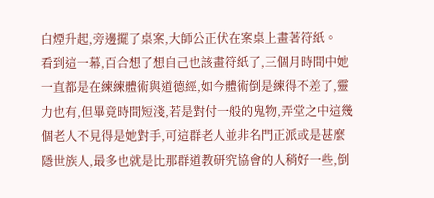白煙升起,旁邊擺了桌案,大師公正伏在案桌上畫著符紙。
看到這一幕,百合想了想自己也該畫符紙了,三個月時間中她一直都是在練練體術與道德經,如今體術倒是練得不差了,靈力也有,但畢竟時間短淺,若是對付一般的鬼物,弄堂之中這幾個老人不見得是她對手,可這群老人並非名門正派或是甚麼隱世族人,最多也就是比那群道教研究協會的人稍好一些,倒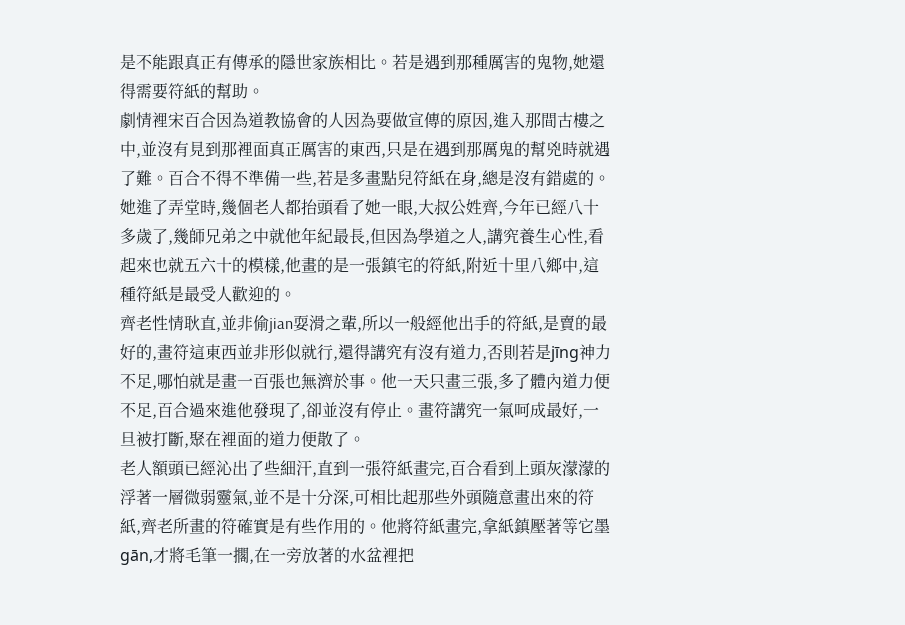是不能跟真正有傳承的隱世家族相比。若是遇到那種厲害的鬼物,她還得需要符紙的幫助。
劇情裡宋百合因為道教協會的人因為要做宣傳的原因,進入那間古樓之中,並沒有見到那裡面真正厲害的東西,只是在遇到那厲鬼的幫兇時就遇了難。百合不得不準備一些,若是多畫點兒符紙在身,總是沒有錯處的。
她進了弄堂時,幾個老人都抬頭看了她一眼,大叔公姓齊,今年已經八十多歲了,幾師兄弟之中就他年紀最長,但因為學道之人,講究養生心性,看起來也就五六十的模樣,他畫的是一張鎮宅的符紙,附近十里八鄉中,這種符紙是最受人歡迎的。
齊老性情耿直,並非偷jian耍滑之輩,所以一般經他出手的符紙,是賣的最好的,畫符這東西並非形似就行,還得講究有沒有道力,否則若是jīng神力不足,哪怕就是畫一百張也無濟於事。他一天只畫三張,多了體內道力便不足,百合過來進他發現了,卻並沒有停止。畫符講究一氣呵成最好,一旦被打斷,聚在裡面的道力便散了。
老人額頭已經沁出了些細汗,直到一張符紙畫完,百合看到上頭灰濛濛的浮著一層微弱靈氣,並不是十分深,可相比起那些外頭隨意畫出來的符紙,齊老所畫的符確實是有些作用的。他將符紙畫完,拿紙鎮壓著等它墨gān,才將毛筆一擱,在一旁放著的水盆裡把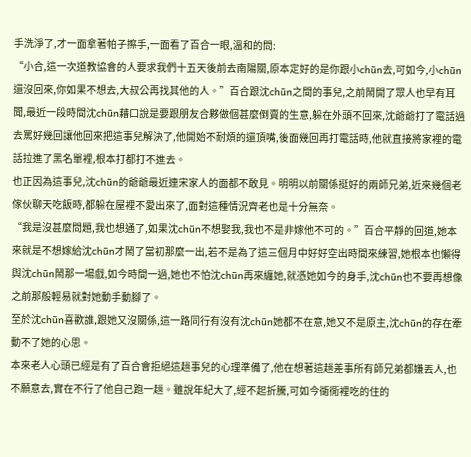手洗淨了,才一面拿著帕子擦手,一面看了百合一眼,溫和的問:
“小合,這一次道教協會的人要求我們十五天後前去南陽關,原本定好的是你跟小chūn去,可如今,小chūn還沒回來,你如果不想去,大叔公再找其他的人。”百合跟沈chūn之間的事兒,之前鬧開了眾人也早有耳聞,最近一段時間沈chūn藉口說是要跟朋友合夥做個甚麼倒賣的生意,躲在外頭不回來,沈爺爺打了電話過去罵好幾回讓他回來把這事兒解決了,他開始不耐煩的還頂嘴,後面幾回再打電話時,他就直接將家裡的電話拉進了黑名單裡,根本打都打不進去。
也正因為這事兒,沈chūn的爺爺最近連宋家人的面都不敢見。明明以前關係挺好的兩師兄弟,近來幾個老傢伙聊天吃飯時,都躲在屋裡不愛出來了,面對這種情況齊老也是十分無奈。
“我是沒甚麼問題,我也想通了,如果沈chūn不想娶我,我也不是非嫁他不可的。”百合平靜的回道,她本來就是不想嫁給沈chūn才鬧了當初那麼一出,若不是為了這三個月中好好空出時間來練習,她根本也懶得與沈chūn鬧那一場戲,如今時間一過,她也不怕沈chūn再來纏她,就憑她如今的身手,沈chūn也不要再想像之前那般輕易就對她動手動腳了。
至於沈chūn喜歡誰,跟她又沒關係,這一路同行有沒有沈chūn她都不在意,她又不是原主,沈chūn的存在牽動不了她的心思。
本來老人心頭已經是有了百合會拒絕這趟事兒的心理準備了,他在想著這趟差事所有師兄弟都嫌丟人,也不願意去,實在不行了他自己跑一趟。雖說年紀大了,經不起折騰,可如今衚衕裡吃的住的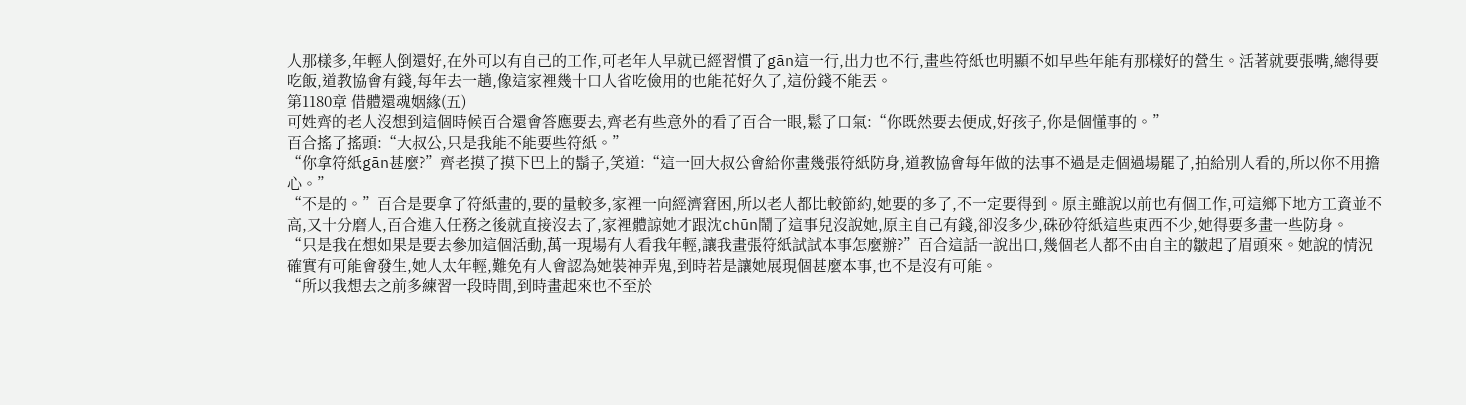人那樣多,年輕人倒還好,在外可以有自己的工作,可老年人早就已經習慣了gān這一行,出力也不行,畫些符紙也明顯不如早些年能有那樣好的營生。活著就要張嘴,總得要吃飯,道教協會有錢,每年去一趟,像這家裡幾十口人省吃儉用的也能花好久了,這份錢不能丟。
第1180章 借體還魂姻緣(五)
可姓齊的老人沒想到這個時候百合還會答應要去,齊老有些意外的看了百合一眼,鬆了口氣:“你既然要去便成,好孩子,你是個懂事的。”
百合搖了搖頭:“大叔公,只是我能不能要些符紙。”
“你拿符紙gān甚麼?”齊老摸了摸下巴上的鬍子,笑道:“這一回大叔公會給你畫幾張符紙防身,道教協會每年做的法事不過是走個過場罷了,拍給別人看的,所以你不用擔心。”
“不是的。”百合是要拿了符紙畫的,要的量較多,家裡一向經濟窘困,所以老人都比較節約,她要的多了,不一定要得到。原主雖說以前也有個工作,可這鄉下地方工資並不高,又十分磨人,百合進入任務之後就直接沒去了,家裡體諒她才跟沈chūn鬧了這事兒沒說她,原主自己有錢,卻沒多少,硃砂符紙這些東西不少,她得要多畫一些防身。
“只是我在想如果是要去參加這個活動,萬一現場有人看我年輕,讓我畫張符紙試試本事怎麼辦?”百合這話一說出口,幾個老人都不由自主的皺起了眉頭來。她說的情況確實有可能會發生,她人太年輕,難免有人會認為她裝神弄鬼,到時若是讓她展現個甚麼本事,也不是沒有可能。
“所以我想去之前多練習一段時間,到時畫起來也不至於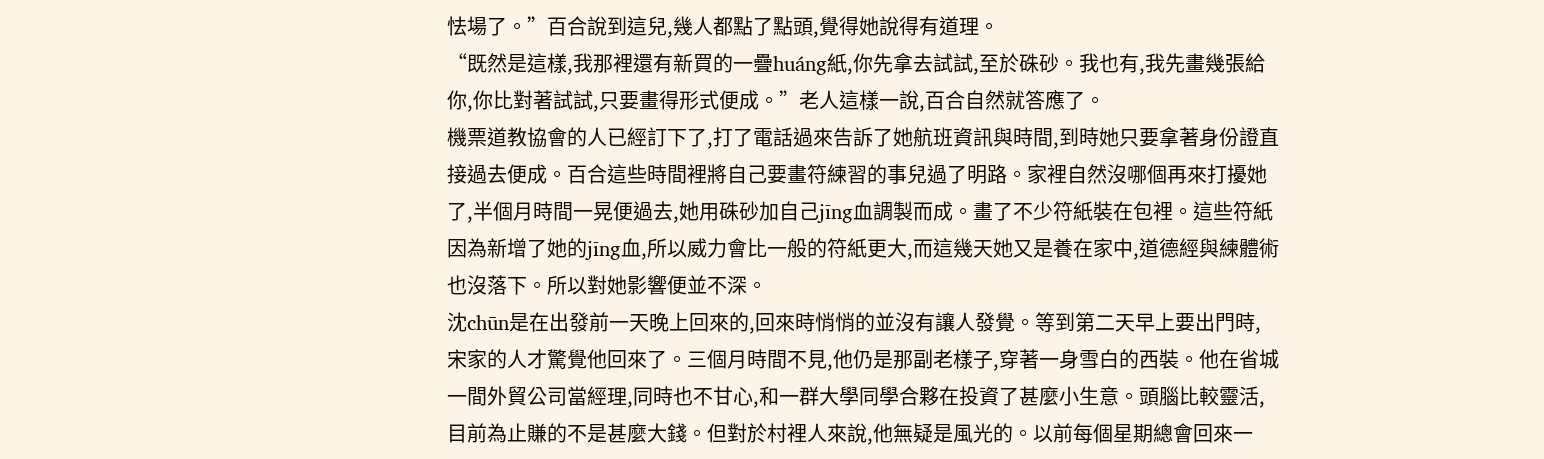怯場了。”百合說到這兒,幾人都點了點頭,覺得她說得有道理。
“既然是這樣,我那裡還有新買的一疊huáng紙,你先拿去試試,至於硃砂。我也有,我先畫幾張給你,你比對著試試,只要畫得形式便成。”老人這樣一說,百合自然就答應了。
機票道教協會的人已經訂下了,打了電話過來告訴了她航班資訊與時間,到時她只要拿著身份證直接過去便成。百合這些時間裡將自己要畫符練習的事兒過了明路。家裡自然沒哪個再來打擾她了,半個月時間一晃便過去,她用硃砂加自己jīng血調製而成。畫了不少符紙裝在包裡。這些符紙因為新增了她的jīng血,所以威力會比一般的符紙更大,而這幾天她又是養在家中,道德經與練體術也沒落下。所以對她影響便並不深。
沈chūn是在出發前一天晚上回來的,回來時悄悄的並沒有讓人發覺。等到第二天早上要出門時,宋家的人才驚覺他回來了。三個月時間不見,他仍是那副老樣子,穿著一身雪白的西裝。他在省城一間外貿公司當經理,同時也不甘心,和一群大學同學合夥在投資了甚麼小生意。頭腦比較靈活,目前為止賺的不是甚麼大錢。但對於村裡人來說,他無疑是風光的。以前每個星期總會回來一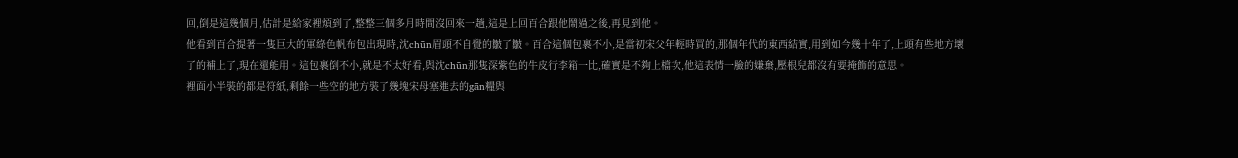回,倒是這幾個月,估計是給家裡煩到了,整整三個多月時間沒回來一趟,這是上回百合跟他鬧過之後,再見到他。
他看到百合提著一隻巨大的軍綠色帆布包出現時,沈chūn眉頭不自覺的皺了皺。百合這個包裹不小,是當初宋父年輕時買的,那個年代的東西結實,用到如今幾十年了,上頭有些地方壞了的補上了,現在還能用。這包裹倒不小,就是不太好看,與沈chūn那隻深紫色的牛皮行李箱一比,確實是不夠上檔次,他這表情一臉的嫌棄,壓根兒都沒有要掩飾的意思。
裡面小半裝的都是符紙,剩餘一些空的地方裝了幾塊宋母塞進去的gān糧與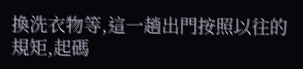換洗衣物等,這一趟出門按照以往的規矩,起碼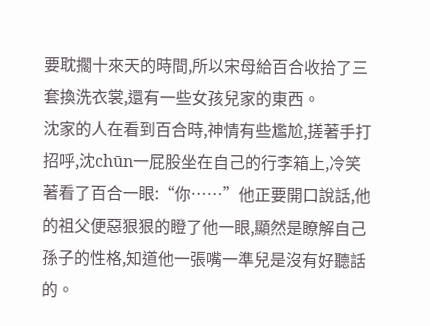要耽擱十來天的時間,所以宋母給百合收拾了三套換洗衣裳,還有一些女孩兒家的東西。
沈家的人在看到百合時,神情有些尷尬,搓著手打招呼,沈chūn一屁股坐在自己的行李箱上,冷笑著看了百合一眼:“你……”他正要開口說話,他的祖父便惡狠狠的瞪了他一眼,顯然是瞭解自己孫子的性格,知道他一張嘴一準兒是沒有好聽話的。